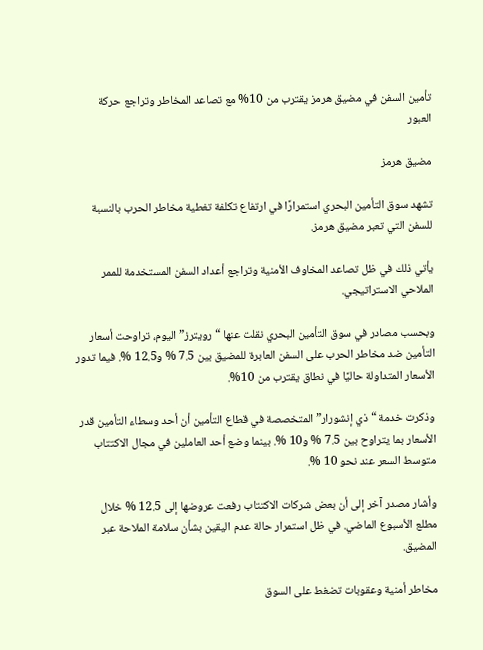تأمين السفن في مضيق هرمز يقترب من 10% مع تصاعد المخاطر وتراجع حركة العبور

مضيق هرمز

تشهد سوق التأمين البحري استمرارًا في ارتفاع تكلفة تغطية مخاطر الحرب بالنسبة للسفن التي تعبر مضيق هرمز.

يأتي ذلك في ظل تصاعد المخاوف الأمنية وتراجع أعداد السفن المستخدمة للممر الملاحي الاستراتيجي.

وبحسب مصادر في سوق التأمين البحري نقلت عنها “رويترز” اليوم، تراوحت أسعار التأمين ضد مخاطر الحرب على السفن العابرة للمضيق بين 7.5 % و12.5 %. فيما تدور الأسعار المتداولة حاليًا في نطاق يقترب من 10%.

وذكرت خدمة “ذي إنشورار” المتخصصة في قطاع التأمين أن أحد وسطاء التأمين قدر الأسعار بما يتراوح بين 7.5 % و10 %. بينما وضع أحد العاملين في مجال الاكتتاب متوسط السعر عند نحو 10 %.

وأشار مصدر آخر إلى أن بعض شركات الاكتتاب رفعت عروضها إلى 12.5 % خلال مطلع الأسبوع الماضي. في ظل استمرار حالة عدم اليقين بشأن سلامة الملاحة عبر المضيق.

مخاطر أمنية وعقوبات تضغط على السوق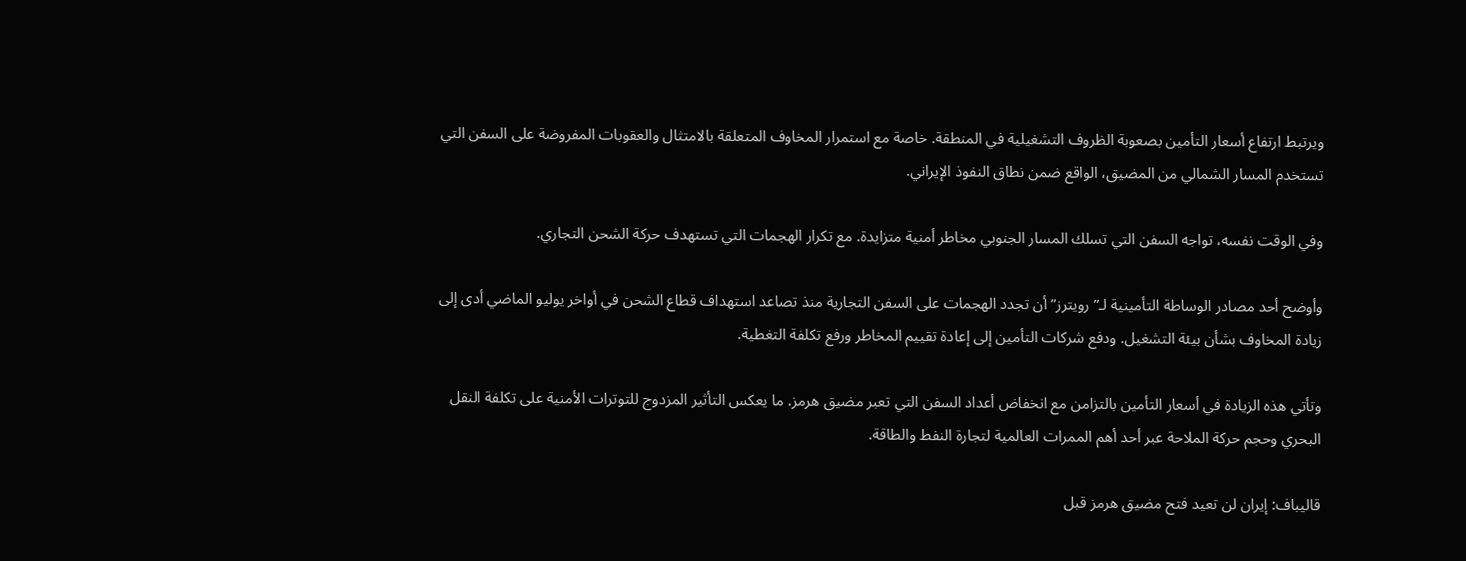ويرتبط ارتفاع أسعار التأمين بصعوبة الظروف التشغيلية في المنطقة. خاصة مع استمرار المخاوف المتعلقة بالامتثال والعقوبات المفروضة على السفن التي تستخدم المسار الشمالي من المضيق، الواقع ضمن نطاق النفوذ الإيراني.

وفي الوقت نفسه، تواجه السفن التي تسلك المسار الجنوبي مخاطر أمنية متزايدة. مع تكرار الهجمات التي تستهدف حركة الشحن التجاري.

وأوضح أحد مصادر الوساطة التأمينية لـ”رويترز” أن تجدد الهجمات على السفن التجارية منذ تصاعد استهداف قطاع الشحن في أواخر يوليو الماضي أدى إلى زيادة المخاوف بشأن بيئة التشغيل. ودفع شركات التأمين إلى إعادة تقييم المخاطر ورفع تكلفة التغطية.

وتأتي هذه الزيادة في أسعار التأمين بالتزامن مع انخفاض أعداد السفن التي تعبر مضيق هرمز. ما يعكس التأثير المزدوج للتوترات الأمنية على تكلفة النقل البحري وحجم حركة الملاحة عبر أحد أهم الممرات العالمية لتجارة النفط والطاقة.

قاليباف: إيران لن تعيد فتح مضيق هرمز قبل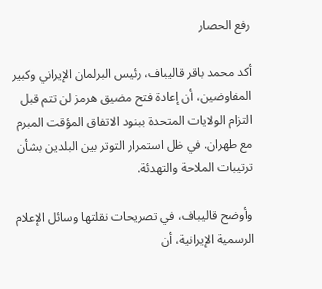رفع الحصار

أكد محمد باقر قاليباف، رئيس البرلمان الإيراني وكبير المفاوضين، أن إعادة فتح مضيق هرمز لن تتم قبل التزام الولايات المتحدة ببنود الاتفاق المؤقت المبرم مع طهران. في ظل استمرار التوتر بين البلدين بشأن ترتيبات الملاحة والتهدئة.

وأوضح قاليباف، في تصريحات نقلتها وسائل الإعلام الرسمية الإيرانية، أن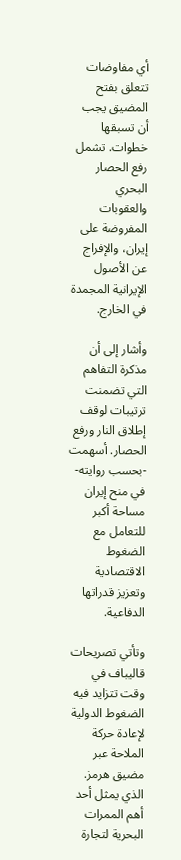أي مفاوضات تتعلق بفتح المضيق يجب أن تسبقها خطوات. تشمل رفع الحصار البحري والعقوبات المفروضة على إيران، والإفراج عن الأصول الإيرانية المجمدة في الخارج.

وأشار إلى أن مذكرة التفاهم التي تضمنت ترتيبات لوقف إطلاق النار ورفع الحصار. أسهمت -بحسب روايته- في منح إيران مساحة أكبر للتعامل مع الضغوط الاقتصادية وتعزيز قدراتها الدفاعية.

وتأتي تصريحات قاليباف في وقت تتزايد فيه الضغوط الدولية لإعادة حركة الملاحة عبر مضيق هرمز. الذي يمثل أحد أهم الممرات البحرية لتجارة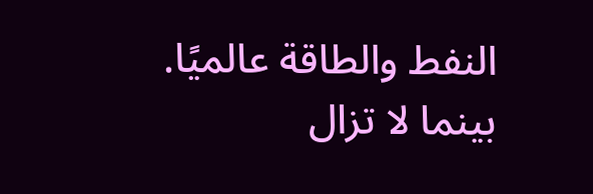النفط والطاقة عالميًا. بينما لا تزال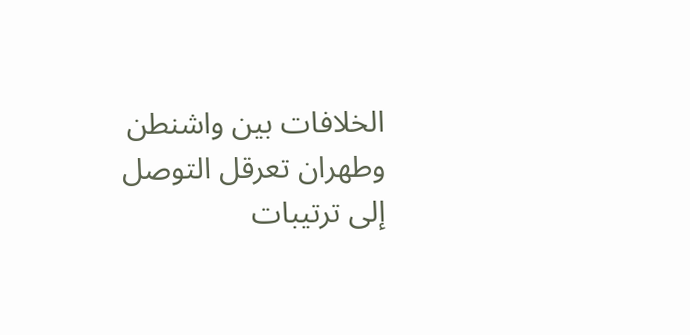الخلافات بين واشنطن وطهران تعرقل التوصل إلى ترتيبات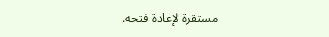مستقرة لإعادة فتحه.